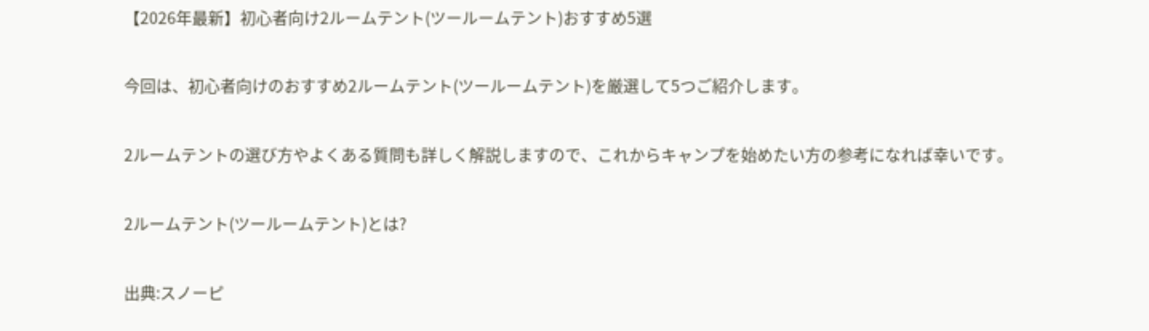【2026年最新】初心者向け2ルームテント(ツールームテント)おすすめ5選

今回は、初心者向けのおすすめ2ルームテント(ツールームテント)を厳選して5つご紹介します。

2ルームテントの選び方やよくある質問も詳しく解説しますので、これからキャンプを始めたい方の参考になれば幸いです。

2ルームテント(ツールームテント)とは?

出典:スノーピ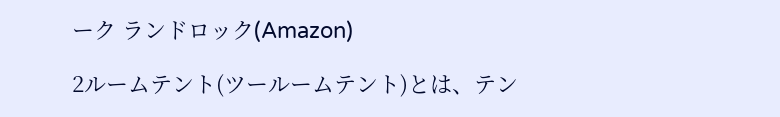ーク ランドロック(Amazon)

2ルームテント(ツールームテント)とは、テン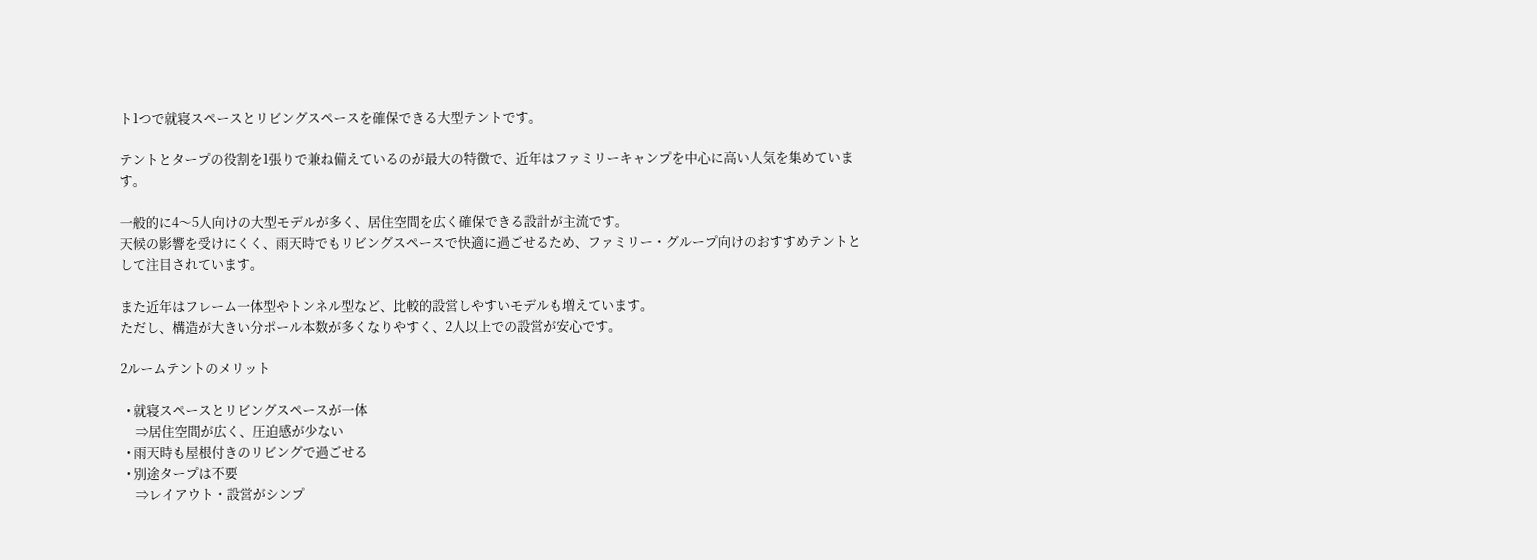ト1つで就寝スペースとリビングスペースを確保できる大型テントです。

テントとタープの役割を1張りで兼ね備えているのが最大の特徴で、近年はファミリーキャンプを中心に高い人気を集めています。

一般的に4〜5人向けの大型モデルが多く、居住空間を広く確保できる設計が主流です。
天候の影響を受けにくく、雨天時でもリビングスペースで快適に過ごせるため、ファミリー・グループ向けのおすすめテントとして注目されています。

また近年はフレーム一体型やトンネル型など、比較的設営しやすいモデルも増えています。
ただし、構造が大きい分ポール本数が多くなりやすく、2人以上での設営が安心です。

2ルームテントのメリット

  • 就寝スペースとリビングスペースが一体
     ⇒居住空間が広く、圧迫感が少ない
  • 雨天時も屋根付きのリビングで過ごせる
  • 別途タープは不要
     ⇒レイアウト・設営がシンプ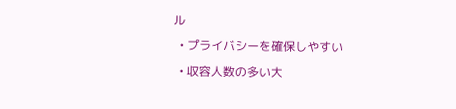ル
  • プライバシーを確保しやすい
  • 収容人数の多い大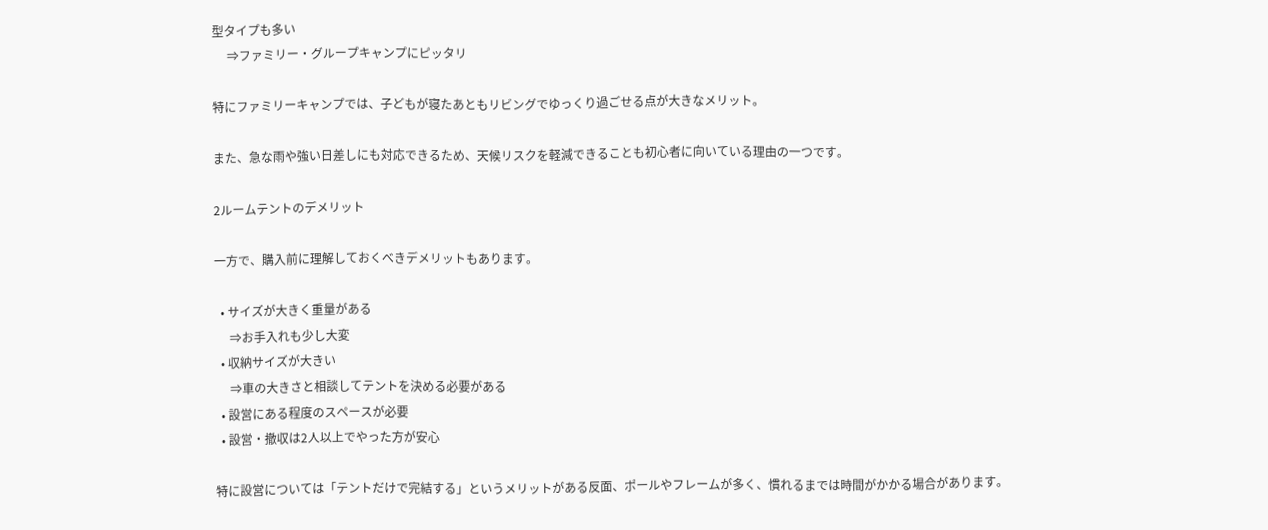型タイプも多い
     ⇒ファミリー・グループキャンプにピッタリ

特にファミリーキャンプでは、子どもが寝たあともリビングでゆっくり過ごせる点が大きなメリット。

また、急な雨や強い日差しにも対応できるため、天候リスクを軽減できることも初心者に向いている理由の一つです。

2ルームテントのデメリット

一方で、購入前に理解しておくべきデメリットもあります。

  • サイズが大きく重量がある
     ⇒お手入れも少し大変
  • 収納サイズが大きい
     ⇒車の大きさと相談してテントを決める必要がある
  • 設営にある程度のスペースが必要
  • 設営・撤収は2人以上でやった方が安心

特に設営については「テントだけで完結する」というメリットがある反面、ポールやフレームが多く、慣れるまでは時間がかかる場合があります。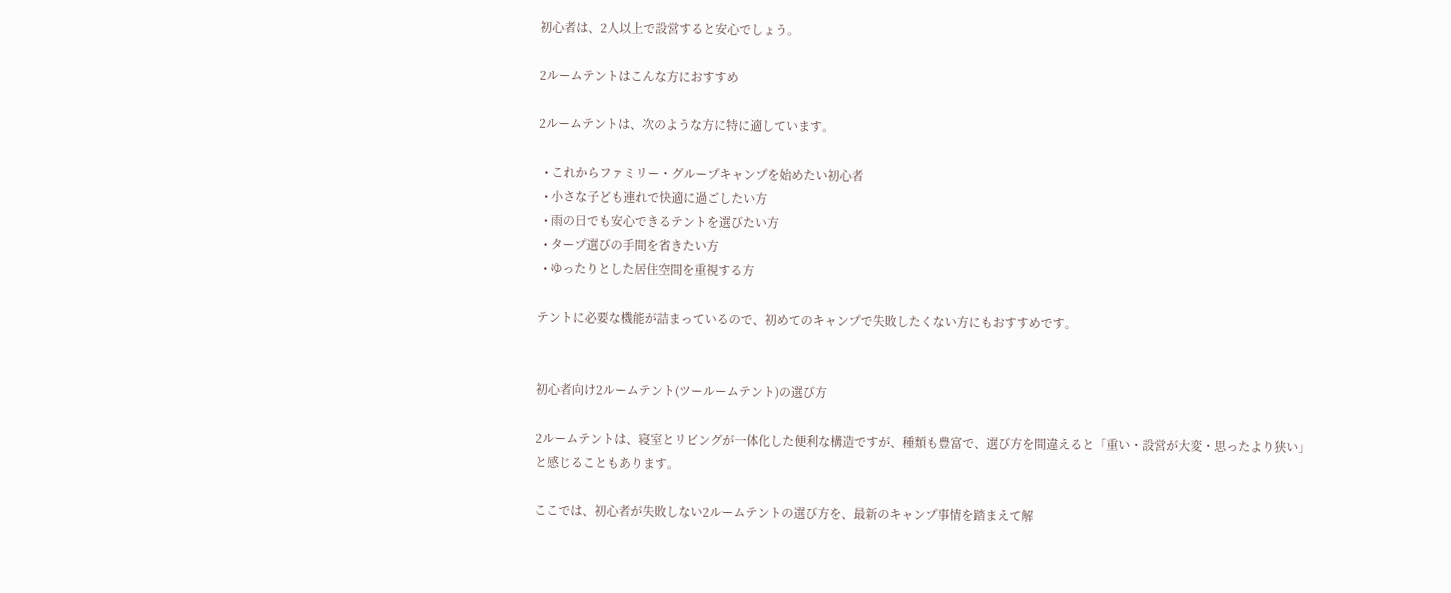初心者は、2人以上で設営すると安心でしょう。

2ルームテントはこんな方におすすめ

2ルームテントは、次のような方に特に適しています。

  • これからファミリー・グループキャンプを始めたい初心者
  • 小さな子ども連れで快適に過ごしたい方
  • 雨の日でも安心できるテントを選びたい方
  • タープ選びの手間を省きたい方
  • ゆったりとした居住空間を重視する方

テントに必要な機能が詰まっているので、初めてのキャンプで失敗したくない方にもおすすめです。


初心者向け2ルームテント(ツールームテント)の選び方

2ルームテントは、寝室とリビングが一体化した便利な構造ですが、種類も豊富で、選び方を間違えると「重い・設営が大変・思ったより狭い」と感じることもあります。

ここでは、初心者が失敗しない2ルームテントの選び方を、最新のキャンプ事情を踏まえて解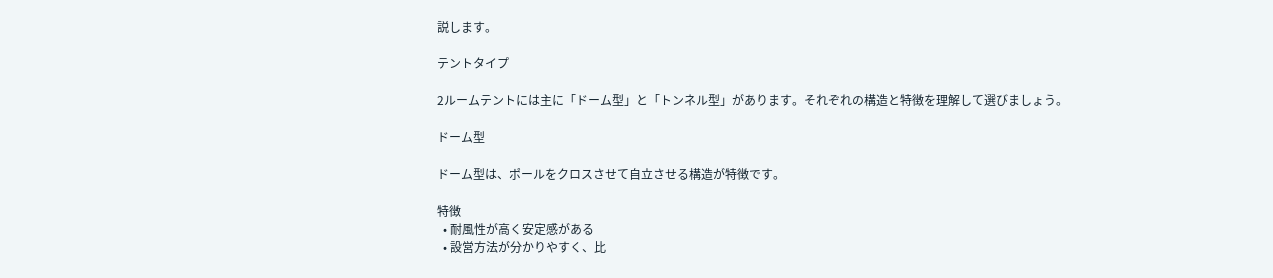説します。

テントタイプ

2ルームテントには主に「ドーム型」と「トンネル型」があります。それぞれの構造と特徴を理解して選びましょう。

ドーム型

ドーム型は、ポールをクロスさせて自立させる構造が特徴です。

特徴
  • 耐風性が高く安定感がある
  • 設営方法が分かりやすく、比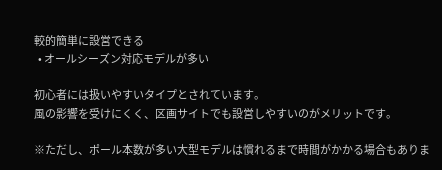較的簡単に設営できる
  • オールシーズン対応モデルが多い

初心者には扱いやすいタイプとされています。
風の影響を受けにくく、区画サイトでも設営しやすいのがメリットです。

※ただし、ポール本数が多い大型モデルは慣れるまで時間がかかる場合もありま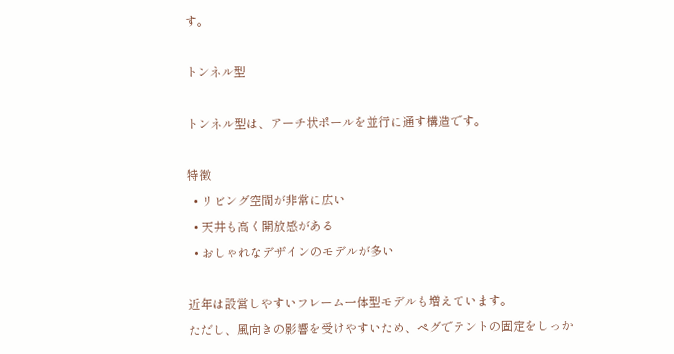す。

トンネル型

トンネル型は、アーチ状ポールを並行に通す構造です。

特徴
  • リビング空間が非常に広い
  • 天井も高く開放感がある
  • おしゃれなデザインのモデルが多い

近年は設営しやすいフレーム一体型モデルも増えています。
ただし、風向きの影響を受けやすいため、ペグでテントの固定をしっか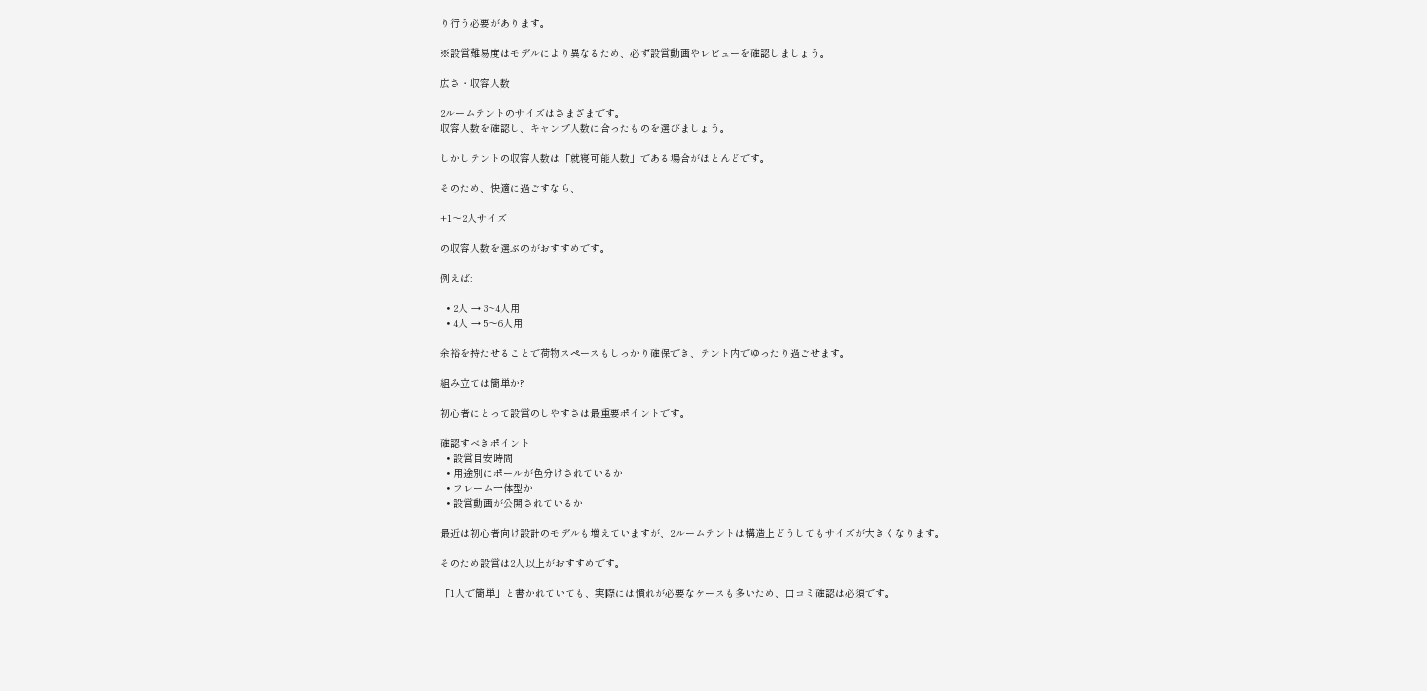り行う必要があります。

※設営難易度はモデルにより異なるため、必ず設営動画やレビューを確認しましょう。

広さ・収容人数

2ルームテントのサイズはさまざまです。
収容人数を確認し、キャンプ人数に合ったものを選びましょう。

しかしテントの収容人数は「就寝可能人数」である場合がほとんどです。

そのため、快適に過ごすなら、

+1〜2人サイズ

の収容人数を選ぶのがおすすめです。

例えば:

  • 2人 → 3~4人用
  • 4人 → 5〜6人用

余裕を持たせることで荷物スペースもしっかり確保でき、テント内でゆったり過ごせます。

組み立ては簡単か?

初心者にとって設営のしやすさは最重要ポイントです。

確認すべきポイント
  • 設営目安時間
  • 用途別にポールが色分けされているか
  • フレーム一体型か
  • 設営動画が公開されているか

最近は初心者向け設計のモデルも増えていますが、2ルームテントは構造上どうしてもサイズが大きくなります。

そのため設営は2人以上がおすすめです。

「1人で簡単」と書かれていても、実際には慣れが必要なケースも多いため、口コミ確認は必須です。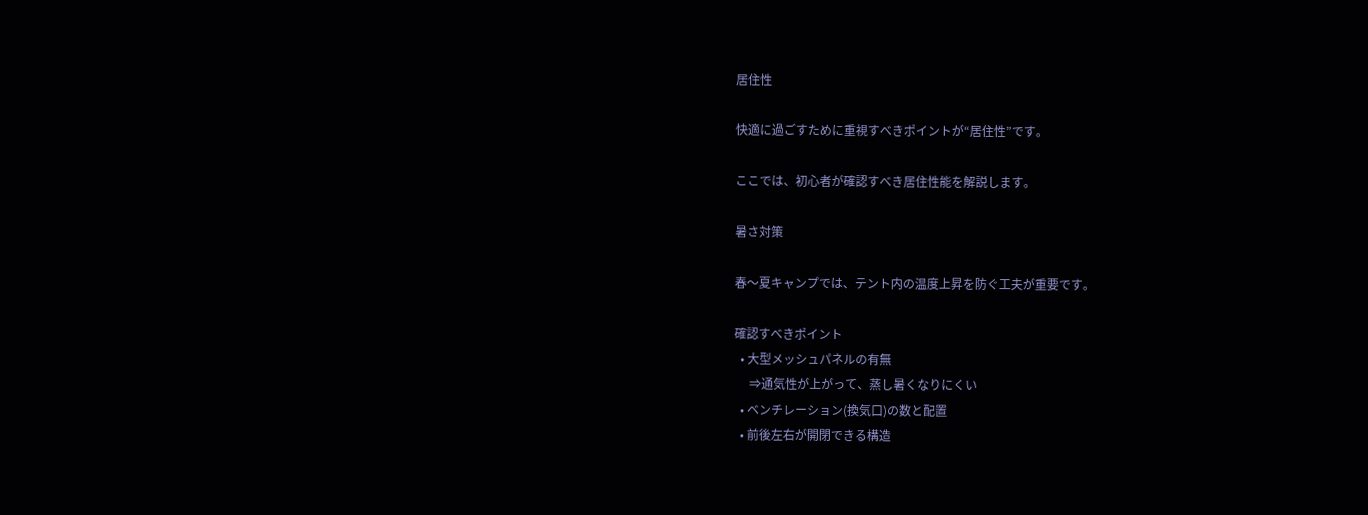居住性

快適に過ごすために重視すべきポイントが“居住性”です。

ここでは、初心者が確認すべき居住性能を解説します。

暑さ対策

春〜夏キャンプでは、テント内の温度上昇を防ぐ工夫が重要です。

確認すべきポイント
  • 大型メッシュパネルの有無
     ⇒通気性が上がって、蒸し暑くなりにくい
  • ベンチレーション(換気口)の数と配置
  • 前後左右が開閉できる構造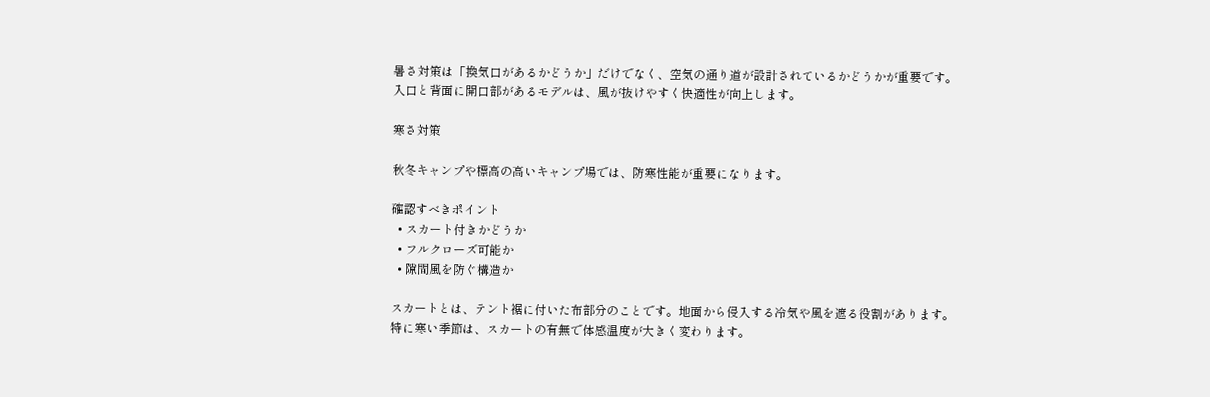暑さ対策は「換気口があるかどうか」だけでなく、空気の通り道が設計されているかどうかが重要です。
入口と背面に開口部があるモデルは、風が抜けやすく快適性が向上します。

寒さ対策

秋冬キャンプや標高の高いキャンプ場では、防寒性能が重要になります。

確認すべきポイント
  • スカート付きかどうか
  • フルクローズ可能か
  • 隙間風を防ぐ構造か

スカートとは、テント裾に付いた布部分のことです。地面から侵入する冷気や風を遮る役割があります。
特に寒い季節は、スカートの有無で体感温度が大きく変わります。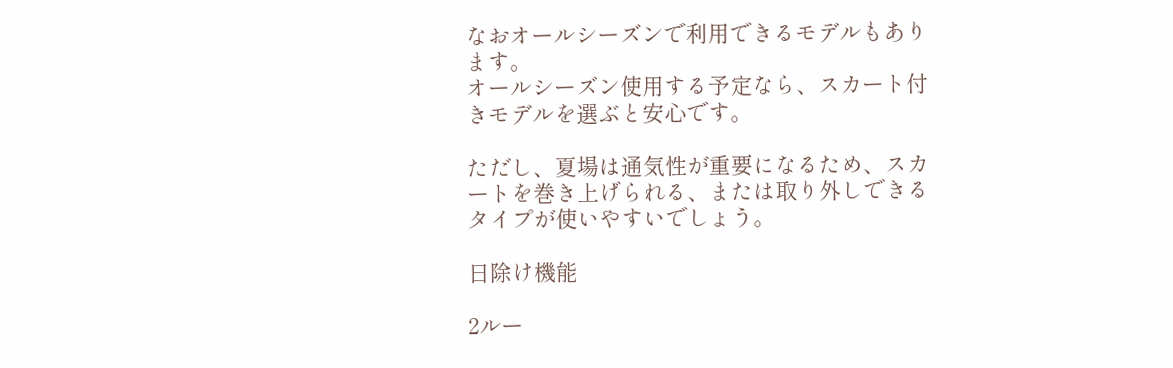なおオールシーズンで利用できるモデルもあります。
オールシーズン使用する予定なら、スカート付きモデルを選ぶと安心です。

ただし、夏場は通気性が重要になるため、スカートを巻き上げられる、または取り外しできるタイプが使いやすいでしょう。

日除け機能

2ルー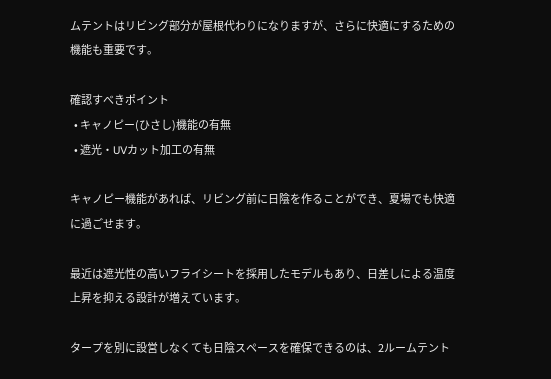ムテントはリビング部分が屋根代わりになりますが、さらに快適にするための機能も重要です。

確認すべきポイント
  • キャノピー(ひさし)機能の有無
  • 遮光・UVカット加工の有無

キャノピー機能があれば、リビング前に日陰を作ることができ、夏場でも快適に過ごせます。

最近は遮光性の高いフライシートを採用したモデルもあり、日差しによる温度上昇を抑える設計が増えています。

タープを別に設営しなくても日陰スペースを確保できるのは、2ルームテント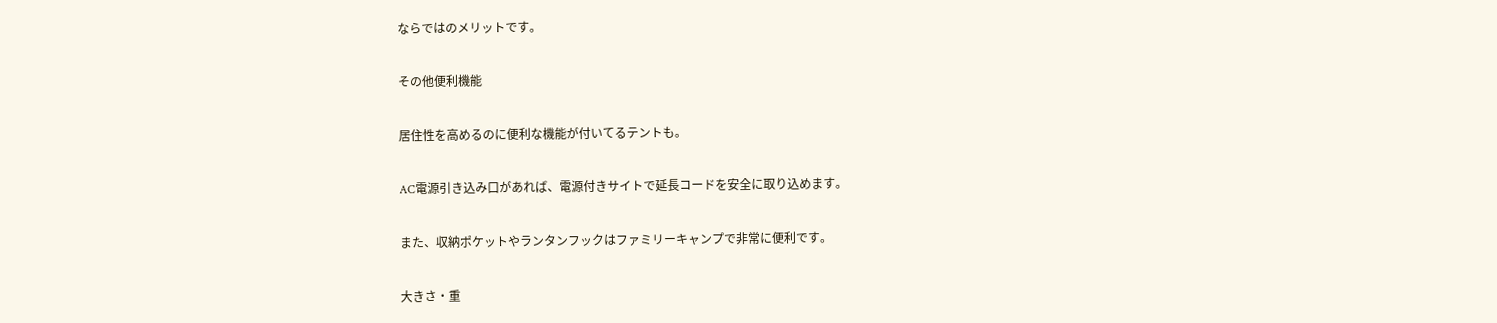ならではのメリットです。

その他便利機能

居住性を高めるのに便利な機能が付いてるテントも。

AC電源引き込み口があれば、電源付きサイトで延長コードを安全に取り込めます。

また、収納ポケットやランタンフックはファミリーキャンプで非常に便利です。

大きさ・重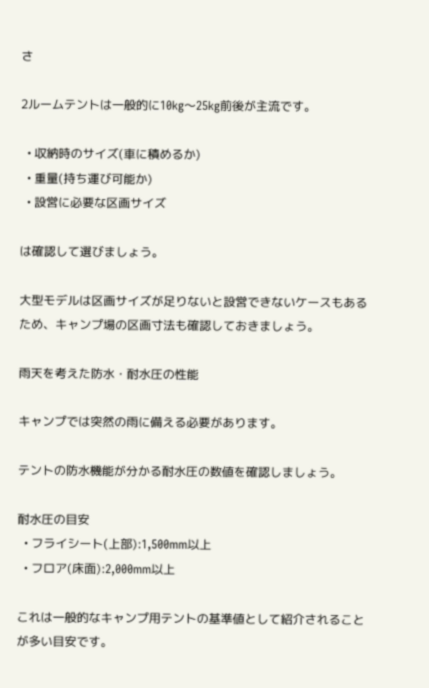さ

2ルームテントは一般的に10kg〜25kg前後が主流です。

  • 収納時のサイズ(車に積めるか)
  • 重量(持ち運び可能か)
  • 設営に必要な区画サイズ

は確認して選びましょう。

大型モデルは区画サイズが足りないと設営できないケースもあるため、キャンプ場の区画寸法も確認しておきましょう。

雨天を考えた防水・耐水圧の性能

キャンプでは突然の雨に備える必要があります。

テントの防水機能が分かる耐水圧の数値を確認しましょう。

耐水圧の目安
  • フライシート(上部):1,500mm以上
  • フロア(床面):2,000mm以上

これは一般的なキャンプ用テントの基準値として紹介されることが多い目安です。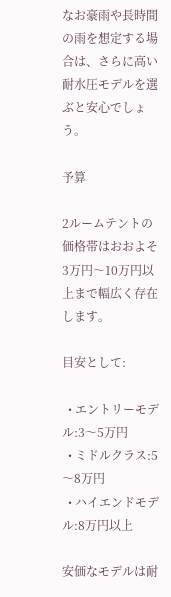なお豪雨や長時間の雨を想定する場合は、さらに高い耐水圧モデルを選ぶと安心でしょう。

予算

2ルームテントの価格帯はおおよそ3万円〜10万円以上まで幅広く存在します。

目安として:

  • エントリーモデル:3〜5万円
  • ミドルクラス:5〜8万円
  • ハイエンドモデル:8万円以上

安価なモデルは耐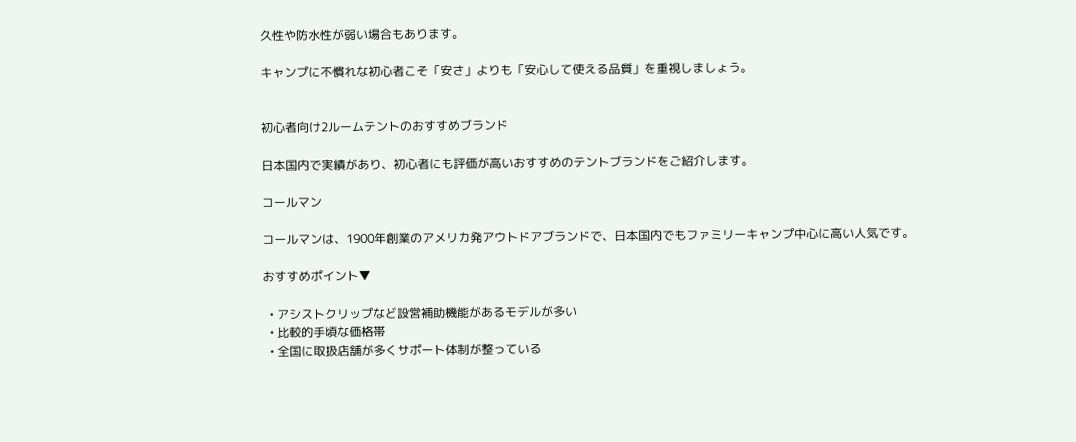久性や防水性が弱い場合もあります。

キャンプに不慣れな初心者こそ「安さ」よりも「安心して使える品質」を重視しましょう。


初心者向け2ルームテントのおすすめブランド

日本国内で実績があり、初心者にも評価が高いおすすめのテントブランドをご紹介します。

コールマン

コールマンは、1900年創業のアメリカ発アウトドアブランドで、日本国内でもファミリーキャンプ中心に高い人気です。

おすすめポイント▼

  • アシストクリップなど設営補助機能があるモデルが多い
  • 比較的手頃な価格帯
  • 全国に取扱店舗が多くサポート体制が整っている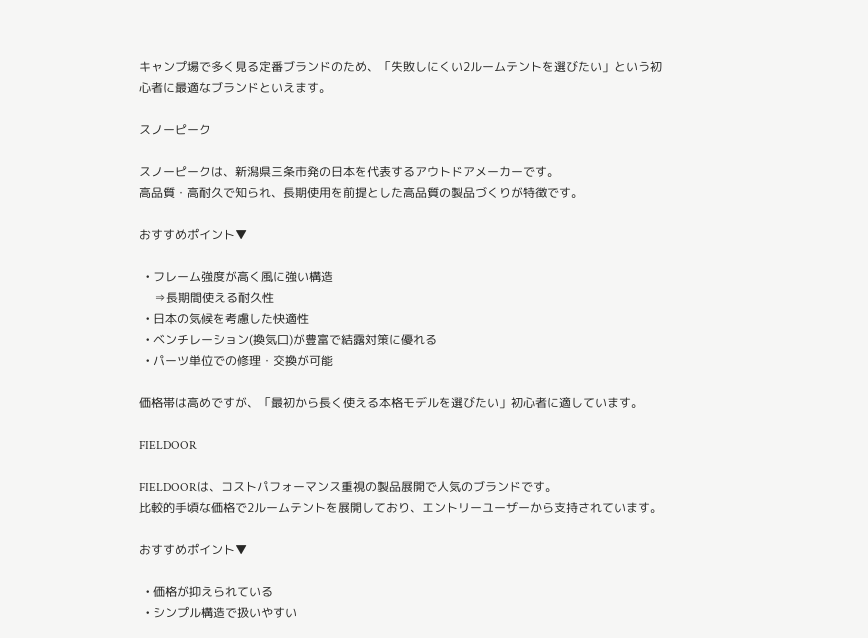キャンプ場で多く見る定番ブランドのため、「失敗しにくい2ルームテントを選びたい」という初心者に最適なブランドといえます。

スノーピーク

スノーピークは、新潟県三条市発の日本を代表するアウトドアメーカーです。
高品質・高耐久で知られ、長期使用を前提とした高品質の製品づくりが特徴です。

おすすめポイント▼

  • フレーム強度が高く風に強い構造
     ⇒長期間使える耐久性
  • 日本の気候を考慮した快適性
  • ベンチレーション(換気口)が豊富で結露対策に優れる
  • パーツ単位での修理・交換が可能

価格帯は高めですが、「最初から長く使える本格モデルを選びたい」初心者に適しています。

FIELDOOR

FIELDOORは、コストパフォーマンス重視の製品展開で人気のブランドです。
比較的手頃な価格で2ルームテントを展開しており、エントリーユーザーから支持されています。

おすすめポイント▼

  • 価格が抑えられている
  • シンプル構造で扱いやすい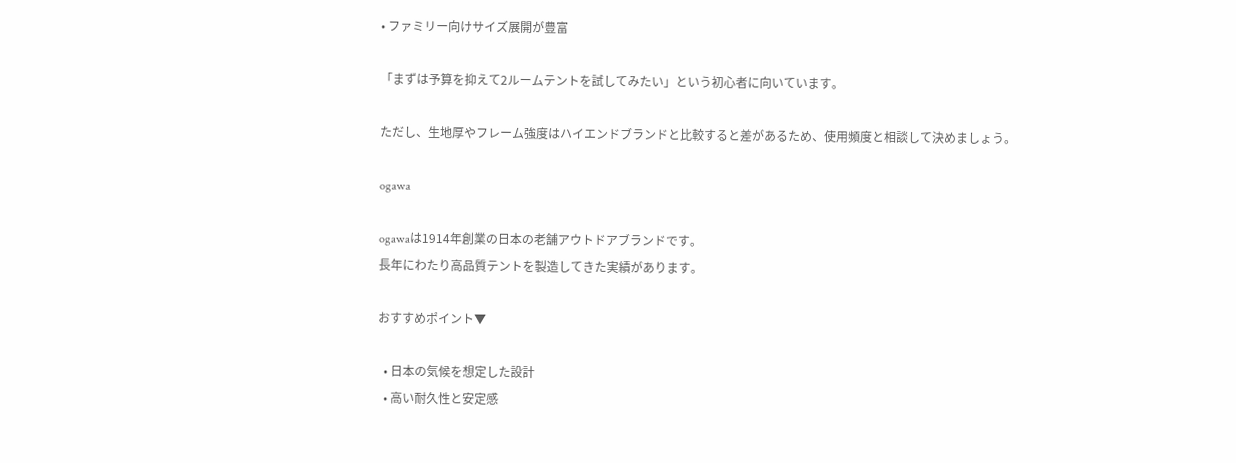• ファミリー向けサイズ展開が豊富

「まずは予算を抑えて2ルームテントを試してみたい」という初心者に向いています。

ただし、生地厚やフレーム強度はハイエンドブランドと比較すると差があるため、使用頻度と相談して決めましょう。

ogawa

ogawaは1914年創業の日本の老舗アウトドアブランドです。
長年にわたり高品質テントを製造してきた実績があります。

おすすめポイント▼

  • 日本の気候を想定した設計
  • 高い耐久性と安定感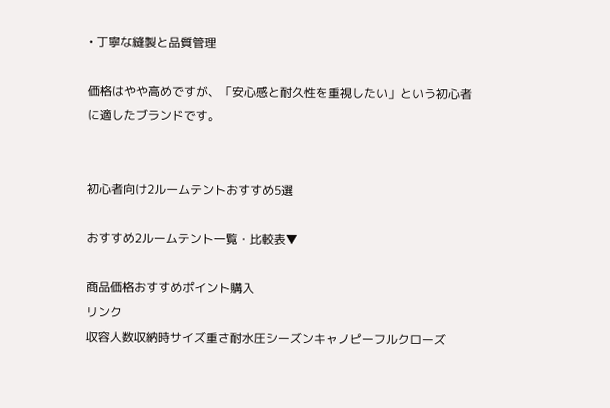• 丁寧な縫製と品質管理

価格はやや高めですが、「安心感と耐久性を重視したい」という初心者に適したブランドです。


初心者向け2ルームテントおすすめ5選

おすすめ2ルームテント一覧・比較表▼

商品価格おすすめポイント購入
リンク
収容人数収納時サイズ重さ耐水圧シーズンキャノピーフルクローズ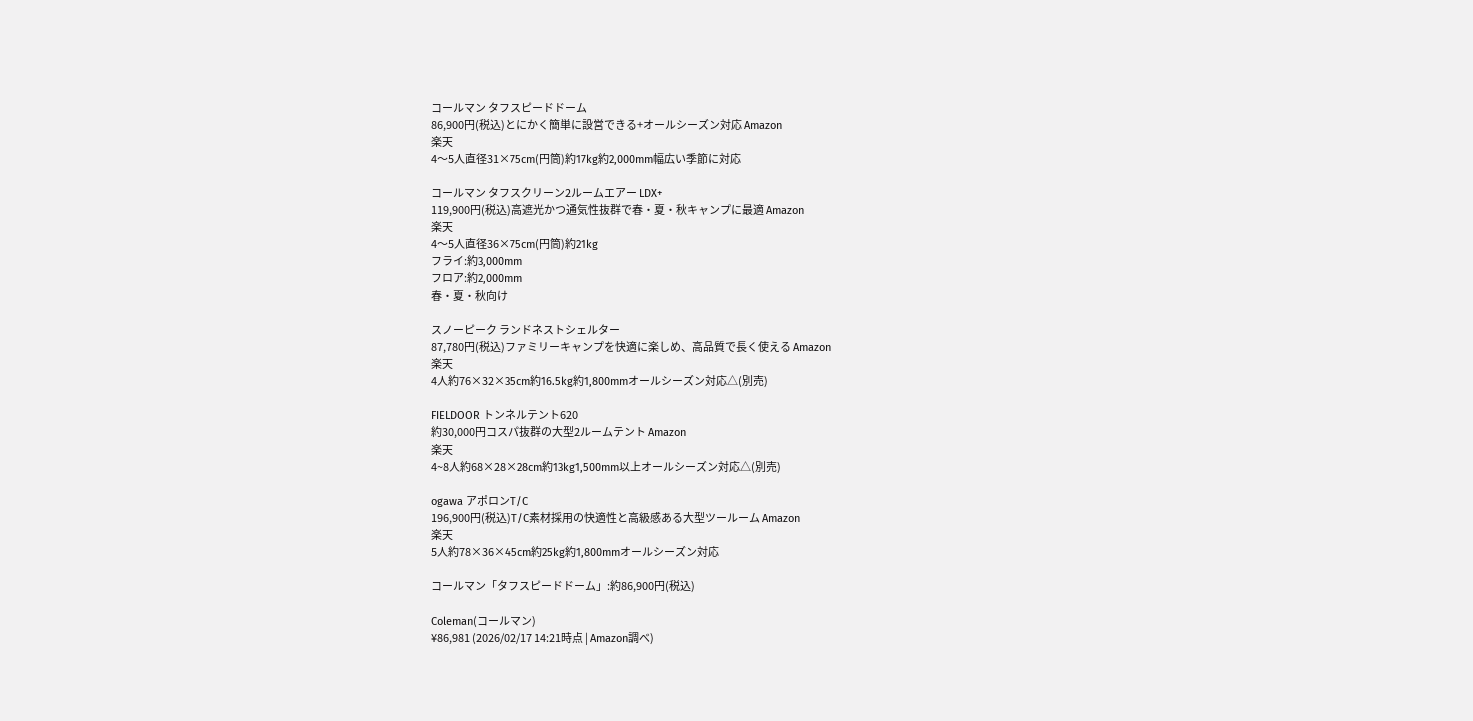コールマン タフスピードドーム
86,900円(税込)とにかく簡単に設営できる+オールシーズン対応 Amazon
楽天
4〜5人直径31×75cm(円筒)約17kg約2,000mm幅広い季節に対応

コールマン タフスクリーン2ルームエアー LDX+
119,900円(税込)高遮光かつ通気性抜群で春・夏・秋キャンプに最適 Amazon
楽天
4〜5人直径36×75cm(円筒)約21kg
フライ:約3,000mm
フロア:約2,000mm
春・夏・秋向け

スノーピーク ランドネストシェルター
87,780円(税込)ファミリーキャンプを快適に楽しめ、高品質で長く使える Amazon
楽天
4人約76×32×35cm約16.5kg約1,800mmオールシーズン対応△(別売)

FIELDOOR トンネルテント620
約30,000円コスパ抜群の大型2ルームテント Amazon
楽天
4~8人約68×28×28cm約13kg1,500mm以上オールシーズン対応△(別売)

ogawa アポロンT/C
196,900円(税込)T/C素材採用の快適性と高級感ある大型ツールーム Amazon
楽天
5人約78×36×45cm約25kg約1,800mmオールシーズン対応

コールマン「タフスピードドーム」:約86,900円(税込)

Coleman(コールマン)
¥86,981 (2026/02/17 14:21時点 | Amazon調べ)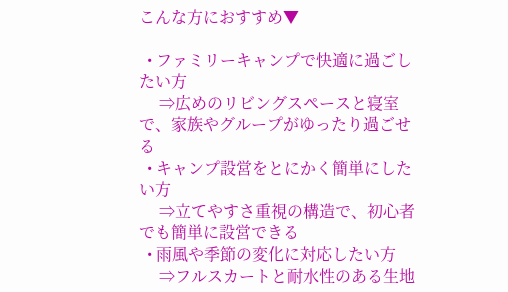こんな方におすすめ▼

  • ファミリーキャンプで快適に過ごしたい方
     ⇒広めのリビングスペースと寝室で、家族やグループがゆったり過ごせる
  • キャンプ設営をとにかく簡単にしたい方
     ⇒立てやすさ重視の構造で、初心者でも簡単に設営できる
  • 雨風や季節の変化に対応したい方
     ⇒フルスカートと耐水性のある生地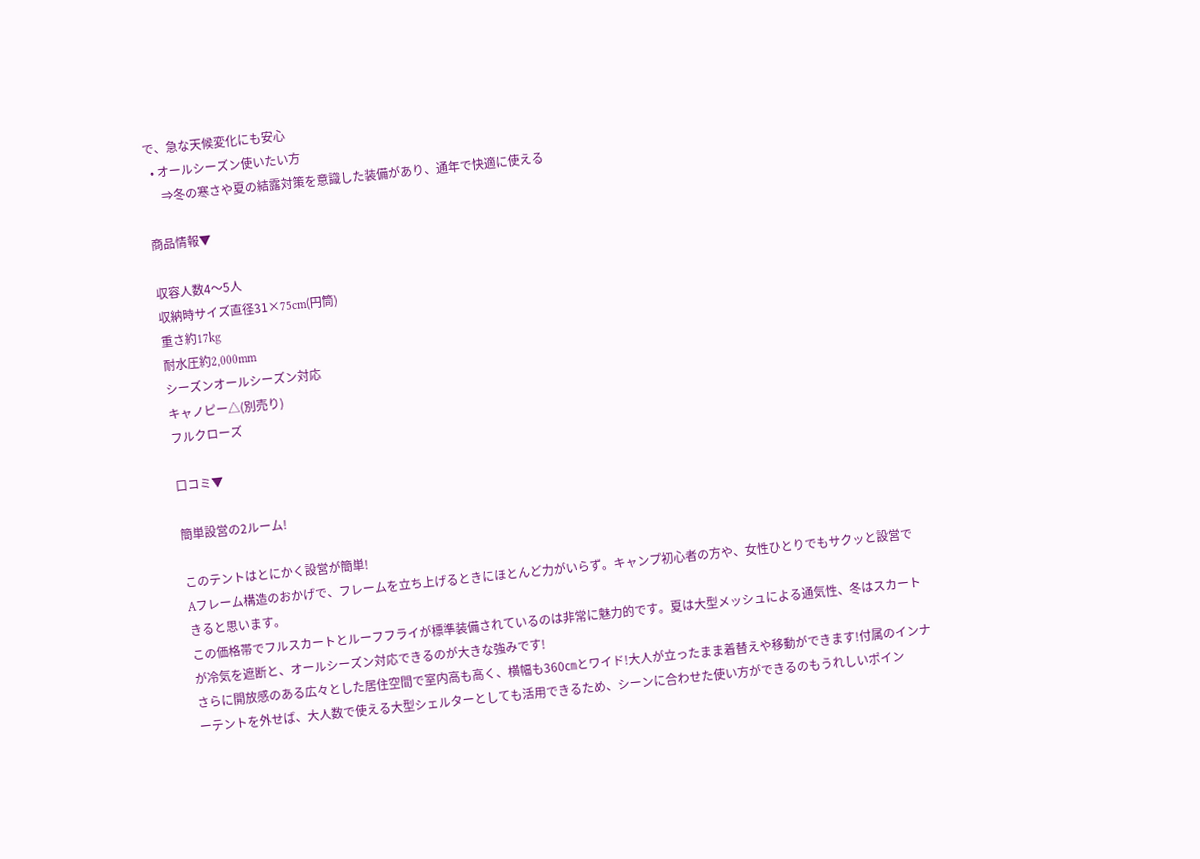で、急な天候変化にも安心
  • オールシーズン使いたい方
     ⇒冬の寒さや夏の結露対策を意識した装備があり、通年で快適に使える

商品情報▼

収容人数4〜5人
収納時サイズ直径31×75cm(円筒)
重さ約17kg
耐水圧約2,000mm
シーズンオールシーズン対応
キャノピー△(別売り)
フルクローズ

口コミ▼

簡単設営の2ルーム!

このテントはとにかく設営が簡単!
Aフレーム構造のおかげで、フレームを立ち上げるときにほとんど力がいらず。キャンプ初心者の方や、女性ひとりでもサクッと設営できると思います。
この価格帯でフルスカートとルーフフライが標準装備されているのは非常に魅力的です。夏は大型メッシュによる通気性、冬はスカートが冷気を遮断と、オールシーズン対応できるのが大きな強みです!
さらに開放感のある広々とした居住空間で室内高も高く、横幅も360㎝とワイド!大人が立ったまま着替えや移動ができます!付属のインナーテントを外せば、大人数で使える大型シェルターとしても活用できるため、シーンに合わせた使い方ができるのもうれしいポイン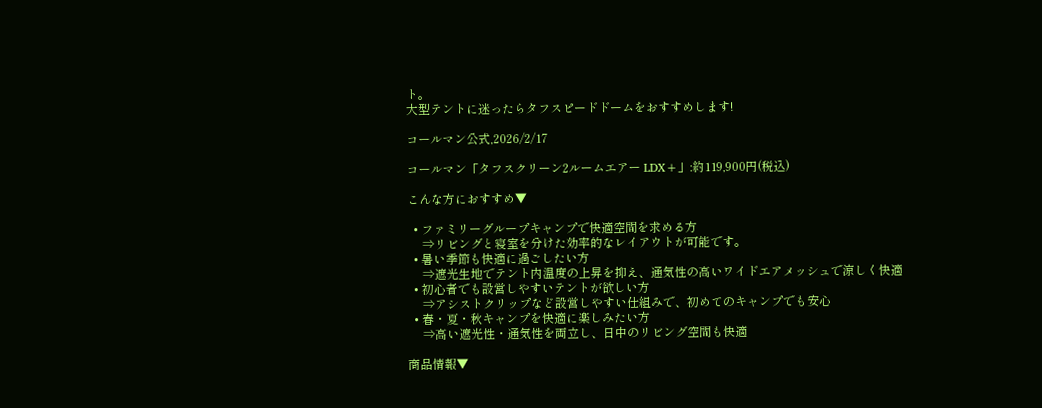ト。
大型テントに迷ったらタフスピードドームをおすすめします!

コールマン公式,2026/2/17

コールマン「タフスクリーン2ルームエアー LDX+」:約119,900円(税込)

こんな方におすすめ▼

  • ファミリーグループキャンプで快適空間を求める方
     ⇒リビングと寝室を分けた効率的なレイアウトが可能です。
  • 暑い季節も快適に過ごしたい方
     ⇒遮光生地でテント内温度の上昇を抑え、通気性の高いワイドエアメッシュで涼しく快適
  • 初心者でも設営しやすいテントが欲しい方
     ⇒アシストクリップなど設営しやすい仕組みで、初めてのキャンプでも安心
  • 春・夏・秋キャンプを快適に楽しみたい方
     ⇒高い遮光性・通気性を両立し、日中のリビング空間も快適

商品情報▼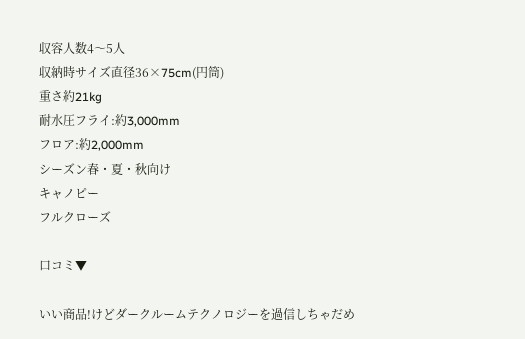収容人数4〜5人
収納時サイズ直径36×75cm(円筒)
重さ約21kg
耐水圧フライ:約3,000mm
フロア:約2,000mm
シーズン春・夏・秋向け
キャノピー
フルクローズ

口コミ▼

いい商品!けどダークルームテクノロジーを過信しちゃだめ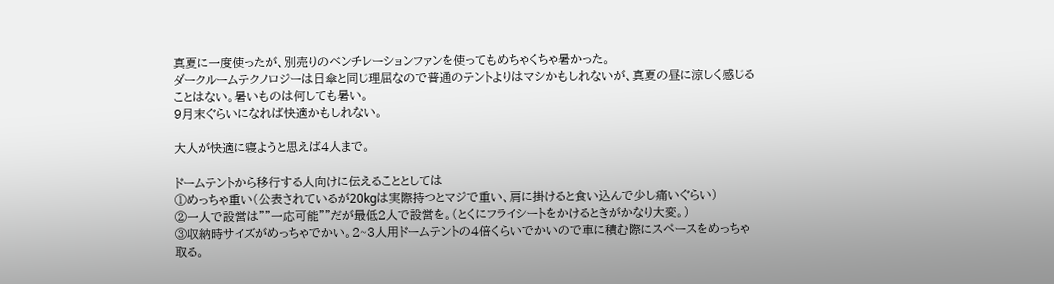真夏に一度使ったが、別売りのベンチレーションファンを使ってもめちゃくちゃ暑かった。
ダークルームテクノロジーは日傘と同じ理屈なので普通のテントよりはマシかもしれないが、真夏の昼に涼しく感じることはない。暑いものは何しても暑い。
9月末ぐらいになれば快適かもしれない。

大人が快適に寝ようと思えば4人まで。

ドームテントから移行する人向けに伝えることとしては
①めっちゃ重い(公表されているが20kgは実際持つとマジで重い、肩に掛けると食い込んで少し痛いぐらい)
②一人で設営は””一応可能””だが最低2人で設営を。(とくにフライシートをかけるときがかなり大変。)
③収納時サイズがめっちゃでかい。2~3人用ドームテントの4倍くらいでかいので車に積む際にスペースをめっちゃ取る。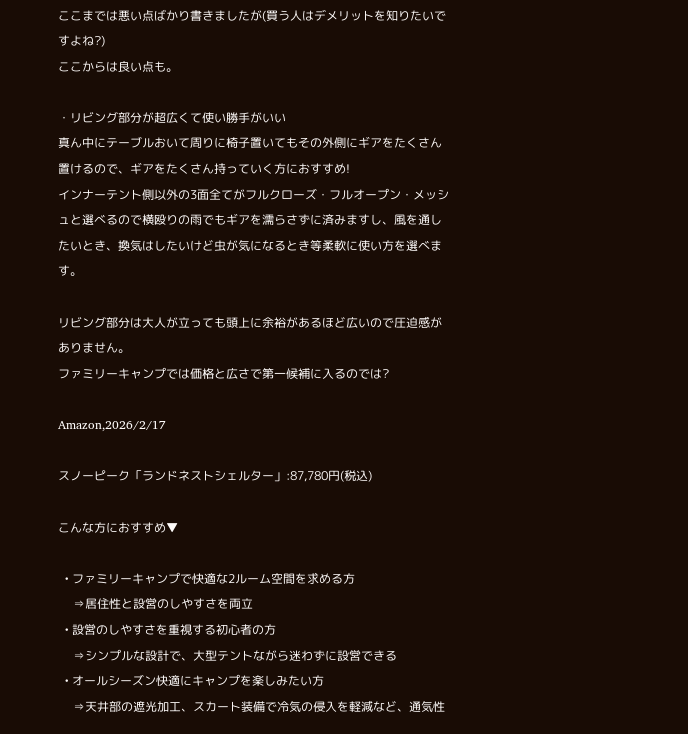ここまでは悪い点ばかり書きましたが(買う人はデメリットを知りたいですよね?)
ここからは良い点も。

・リビング部分が超広くて使い勝手がいい
真ん中にテーブルおいて周りに椅子置いてもその外側にギアをたくさん置けるので、ギアをたくさん持っていく方におすすめ!
インナーテント側以外の3面全てがフルクローズ・フルオープン・メッシュと選べるので横殴りの雨でもギアを濡らさずに済みますし、風を通したいとき、換気はしたいけど虫が気になるとき等柔軟に使い方を選べます。

リビング部分は大人が立っても頭上に余裕があるほど広いので圧迫感がありません。
ファミリーキャンプでは価格と広さで第一候補に入るのでは?

Amazon,2026/2/17

スノーピーク「ランドネストシェルター」:87,780円(税込)

こんな方におすすめ▼

  • ファミリーキャンプで快適な2ルーム空間を求める方
     ⇒居住性と設営のしやすさを両立
  • 設営のしやすさを重視する初心者の方
     ⇒シンプルな設計で、大型テントながら迷わずに設営できる
  • オールシーズン快適にキャンプを楽しみたい方
     ⇒天井部の遮光加工、スカート装備で冷気の侵入を軽減など、通気性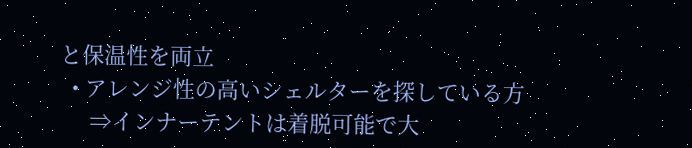と保温性を両立
  • アレンジ性の高いシェルターを探している方
     ⇒インナーテントは着脱可能で大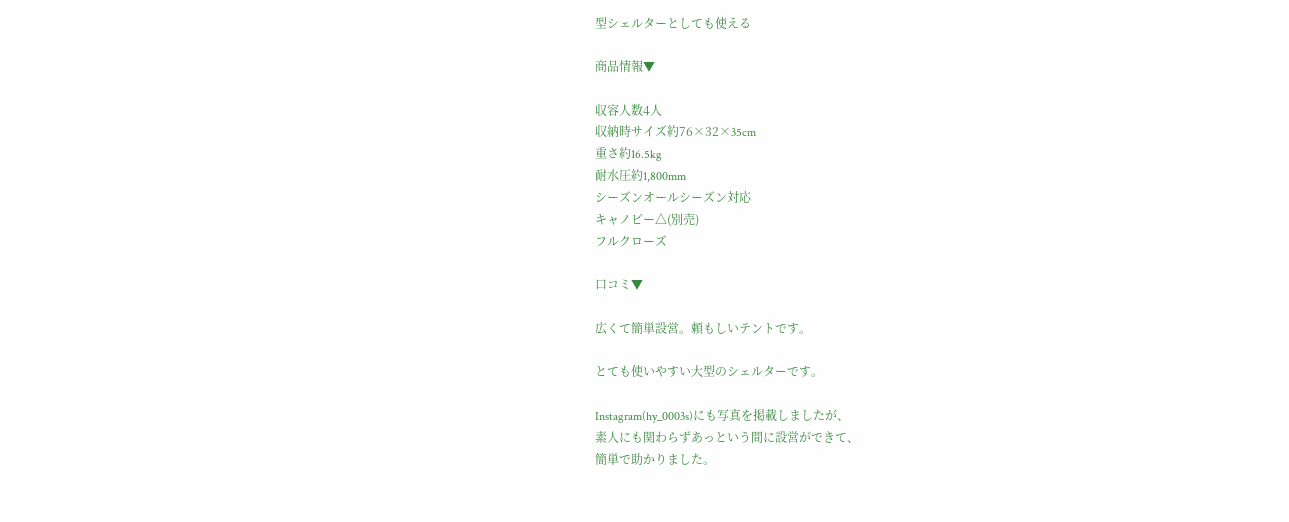型シェルターとしても使える

商品情報▼

収容人数4人
収納時サイズ約76×32×35cm
重さ約16.5kg
耐水圧約1,800mm
シーズンオールシーズン対応
キャノピー△(別売)
フルクローズ

口コミ▼

広くて簡単設営。頼もしいテントです。

とても使いやすい大型のシェルターです。

Instagram(hy_0003s)にも写真を掲載しましたが、
素人にも関わらずあっという間に設営ができて、
簡単で助かりました。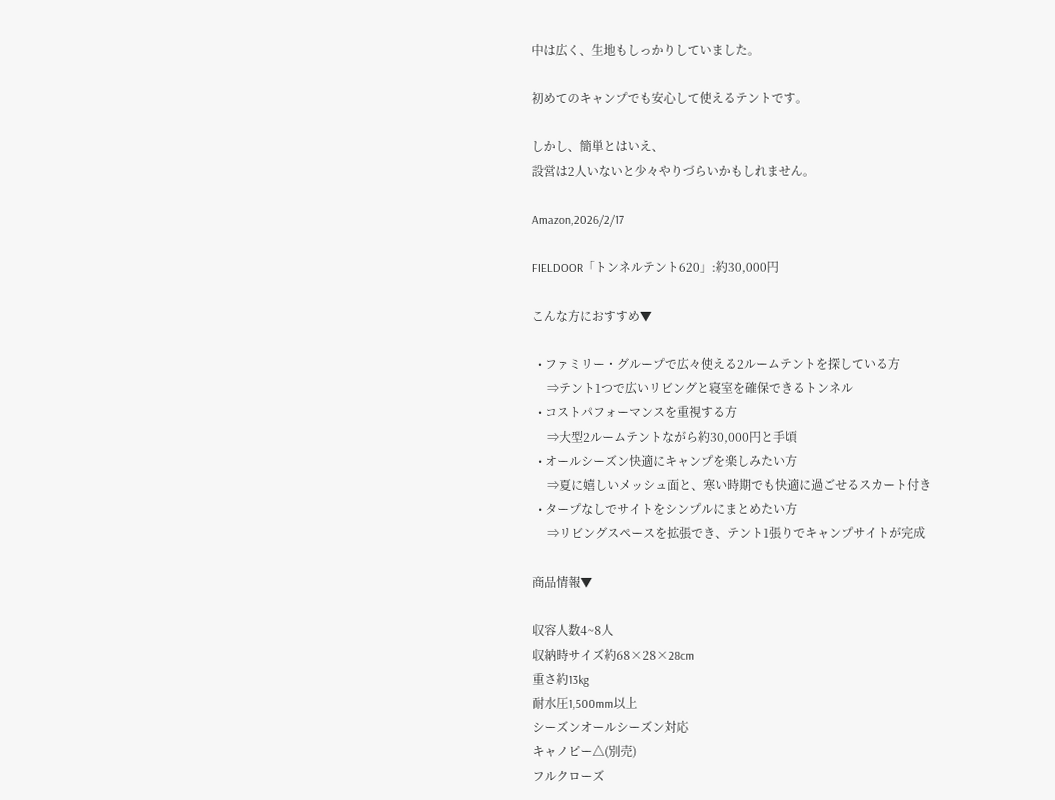中は広く、生地もしっかりしていました。

初めてのキャンプでも安心して使えるテントです。

しかし、簡単とはいえ、
設営は2人いないと少々やりづらいかもしれません。

Amazon,2026/2/17

FIELDOOR「トンネルテント620」:約30,000円

こんな方におすすめ▼

  • ファミリー・グループで広々使える2ルームテントを探している方
     ⇒テント1つで広いリビングと寝室を確保できるトンネル
  • コストパフォーマンスを重視する方
     ⇒大型2ルームテントながら約30,000円と手頃
  • オールシーズン快適にキャンプを楽しみたい方
     ⇒夏に嬉しいメッシュ面と、寒い時期でも快適に過ごせるスカート付き
  • タープなしでサイトをシンプルにまとめたい方
     ⇒リビングスペースを拡張でき、テント1張りでキャンプサイトが完成

商品情報▼

収容人数4~8人
収納時サイズ約68×28×28cm
重さ約13kg
耐水圧1,500mm以上
シーズンオールシーズン対応
キャノピー△(別売)
フルクローズ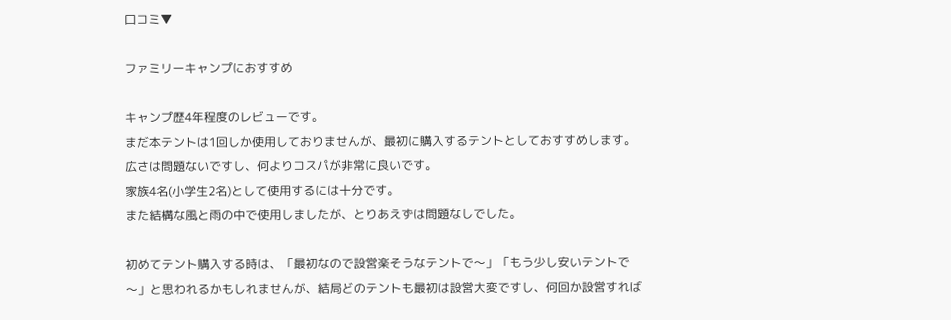口コミ▼

ファミリーキャンプにおすすめ

キャンプ歴4年程度のレビューです。
まだ本テントは1回しか使用しておりませんが、最初に購入するテントとしておすすめします。
広さは問題ないですし、何よりコスパが非常に良いです。
家族4名(小学生2名)として使用するには十分です。
また結構な風と雨の中で使用しましたが、とりあえずは問題なしでした。

初めてテント購入する時は、「最初なので設営楽そうなテントで〜」「もう少し安いテントで〜」と思われるかもしれませんが、結局どのテントも最初は設営大変ですし、何回か設営すれば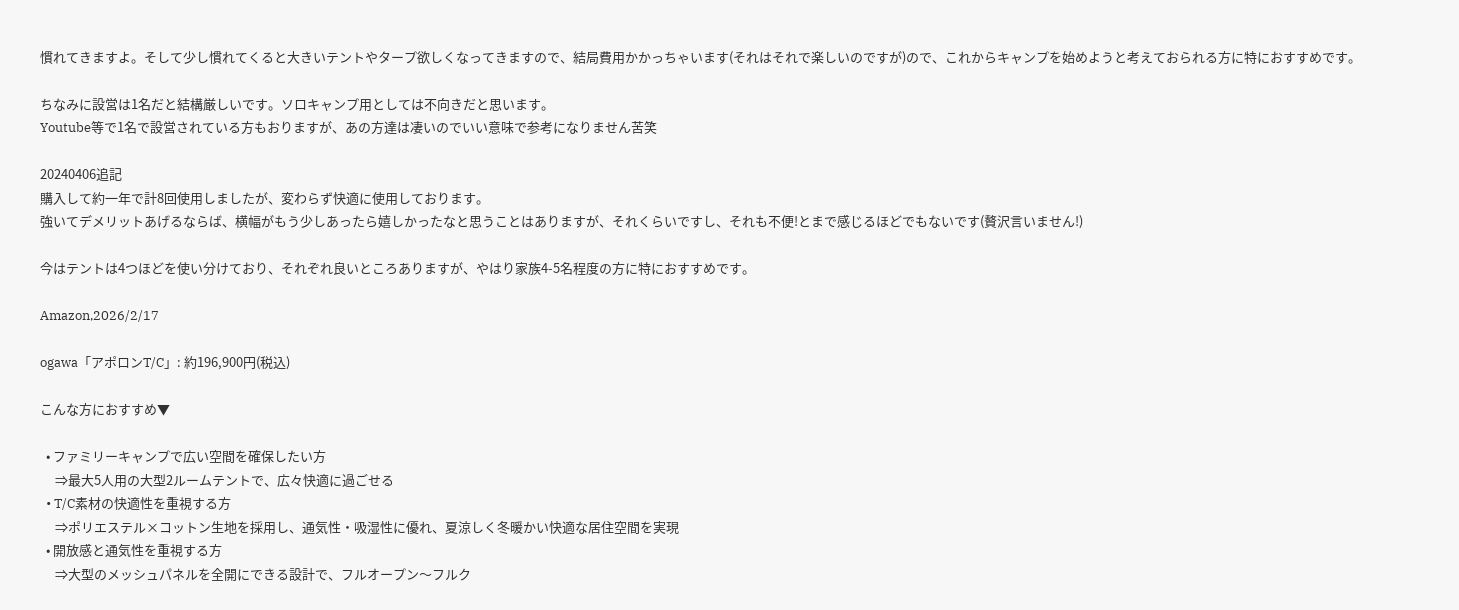慣れてきますよ。そして少し慣れてくると大きいテントやタープ欲しくなってきますので、結局費用かかっちゃいます(それはそれで楽しいのですが)ので、これからキャンプを始めようと考えておられる方に特におすすめです。

ちなみに設営は1名だと結構厳しいです。ソロキャンプ用としては不向きだと思います。
Youtube等で1名で設営されている方もおりますが、あの方達は凄いのでいい意味で参考になりません苦笑

20240406追記
購入して約一年で計8回使用しましたが、変わらず快適に使用しております。
強いてデメリットあげるならば、横幅がもう少しあったら嬉しかったなと思うことはありますが、それくらいですし、それも不便!とまで感じるほどでもないです(贅沢言いません!)

今はテントは4つほどを使い分けており、それぞれ良いところありますが、やはり家族4-5名程度の方に特におすすめです。

Amazon,2026/2/17

ogawa「アポロンT/C」: 約196,900円(税込)

こんな方におすすめ▼

  • ファミリーキャンプで広い空間を確保したい方
     ⇒最大5人用の大型2ルームテントで、広々快適に過ごせる
  • T/C素材の快適性を重視する方
     ⇒ポリエステル×コットン生地を採用し、通気性・吸湿性に優れ、夏涼しく冬暖かい快適な居住空間を実現
  • 開放感と通気性を重視する方
     ⇒大型のメッシュパネルを全開にできる設計で、フルオープン〜フルク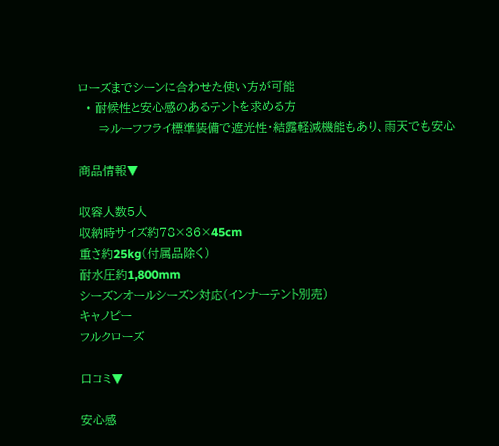ローズまでシーンに合わせた使い方が可能
  • 耐候性と安心感のあるテントを求める方
     ⇒ルーフフライ標準装備で遮光性・結露軽減機能もあり、雨天でも安心

商品情報▼

収容人数5人
収納時サイズ約78×36×45cm
重さ約25kg(付属品除く)
耐水圧約1,800mm
シーズンオールシーズン対応(インナーテント別売)
キャノピー
フルクローズ

口コミ▼

安心感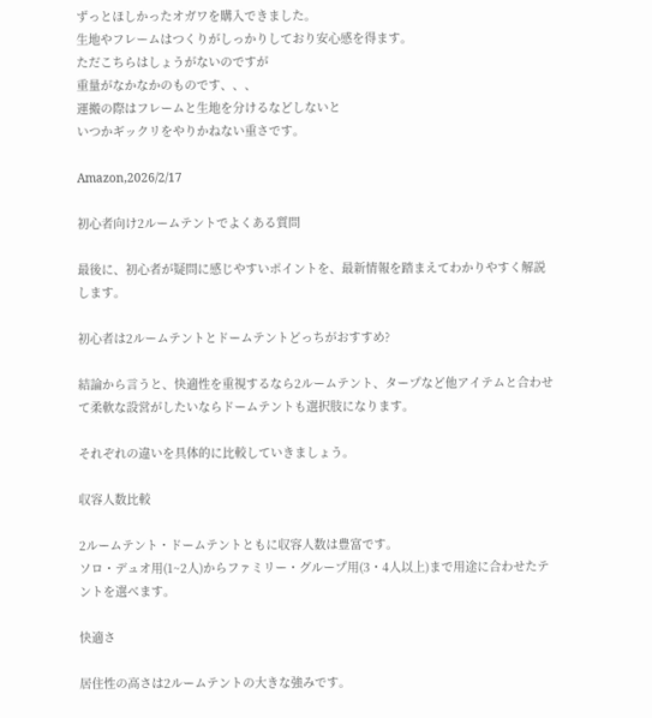ずっとほしかったオガワを購入できました。
生地やフレームはつくりがしっかりしており安心感を得ます。
ただこちらはしょうがないのですが
重量がなかなかのものです、、、
運搬の際はフレームと生地を分けるなどしないと
いつかギックリをやりかねない重さです。

Amazon,2026/2/17

初心者向け2ルームテントでよくある質問

最後に、初心者が疑問に感じやすいポイントを、最新情報を踏まえてわかりやすく解説します。

初心者は2ルームテントとドームテントどっちがおすすめ?

結論から言うと、快適性を重視するなら2ルームテント、タープなど他アイテムと合わせて柔軟な設営がしたいならドームテントも選択肢になります。

それぞれの違いを具体的に比較していきましょう。

収容人数比較

2ルームテント・ドームテントともに収容人数は豊富です。
ソロ・デュオ用(1~2人)からファミリー・グループ用(3・4人以上)まで用途に合わせたテントを選べます。

快適さ

居住性の高さは2ルームテントの大きな強みです。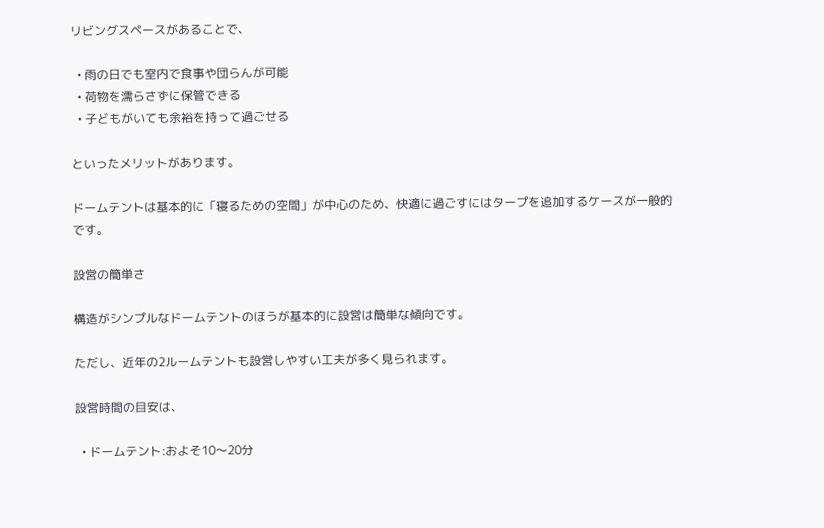リビングスペースがあることで、

  • 雨の日でも室内で食事や団らんが可能
  • 荷物を濡らさずに保管できる
  • 子どもがいても余裕を持って過ごせる

といったメリットがあります。

ドームテントは基本的に「寝るための空間」が中心のため、快適に過ごすにはタープを追加するケースが一般的です。

設営の簡単さ

構造がシンプルなドームテントのほうが基本的に設営は簡単な傾向です。

ただし、近年の2ルームテントも設営しやすい工夫が多く見られます。

設営時間の目安は、

  • ドームテント:およそ10〜20分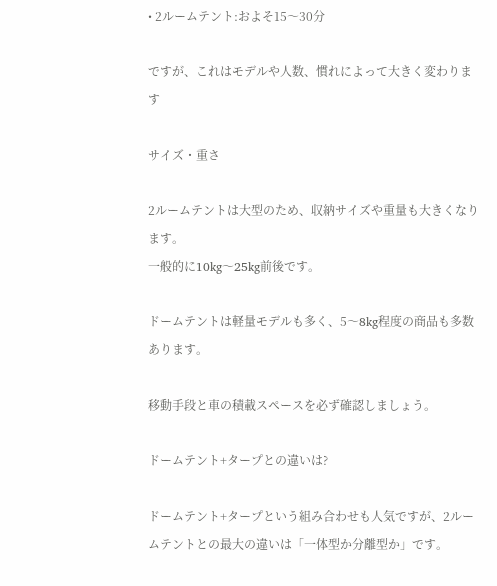• 2ルームテント:およそ15〜30分

ですが、これはモデルや人数、慣れによって大きく変わります

サイズ・重さ

2ルームテントは大型のため、収納サイズや重量も大きくなります。
一般的に10kg〜25kg前後です。

ドームテントは軽量モデルも多く、5〜8kg程度の商品も多数あります。

移動手段と車の積載スペースを必ず確認しましょう。

ドームテント+タープとの違いは?

ドームテント+タープという組み合わせも人気ですが、2ルームテントとの最大の違いは「一体型か分離型か」です。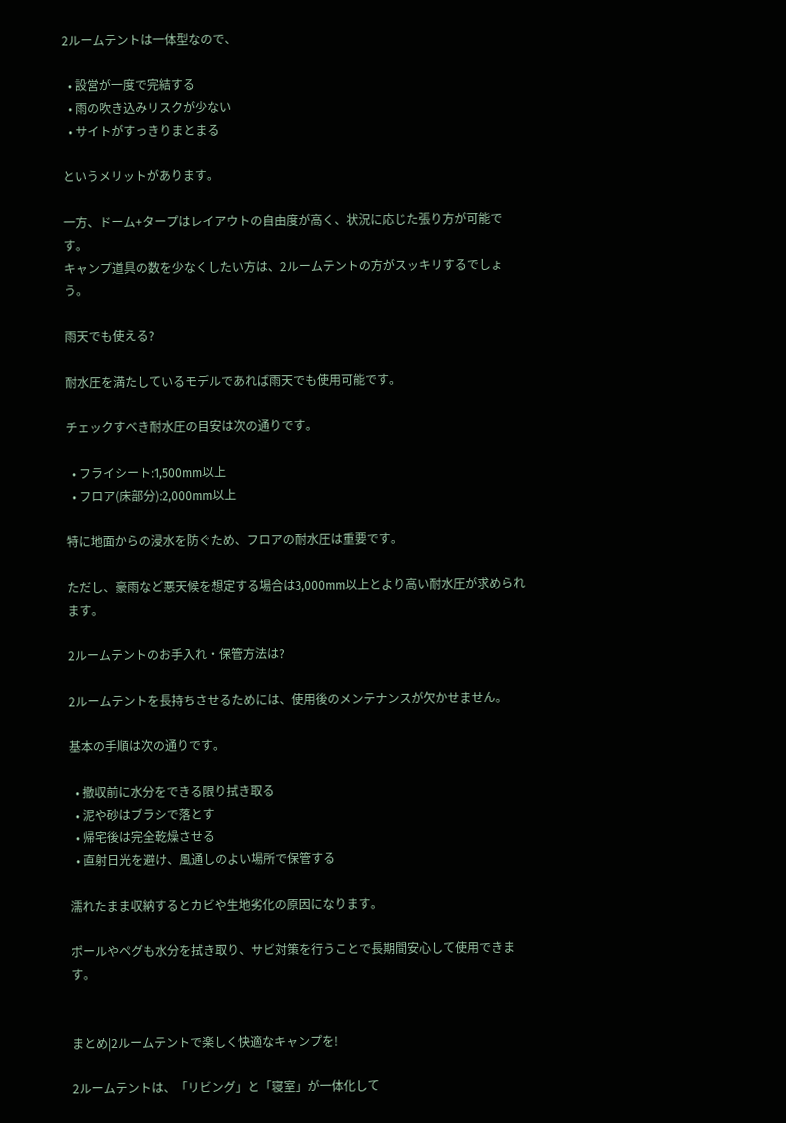2ルームテントは一体型なので、

  • 設営が一度で完結する
  • 雨の吹き込みリスクが少ない
  • サイトがすっきりまとまる

というメリットがあります。

一方、ドーム+タープはレイアウトの自由度が高く、状況に応じた張り方が可能です。
キャンプ道具の数を少なくしたい方は、2ルームテントの方がスッキリするでしょう。

雨天でも使える?

耐水圧を満たしているモデルであれば雨天でも使用可能です。

チェックすべき耐水圧の目安は次の通りです。

  • フライシート:1,500mm以上
  • フロア(床部分):2,000mm以上

特に地面からの浸水を防ぐため、フロアの耐水圧は重要です。

ただし、豪雨など悪天候を想定する場合は3,000mm以上とより高い耐水圧が求められます。

2ルームテントのお手入れ・保管方法は?

2ルームテントを長持ちさせるためには、使用後のメンテナンスが欠かせません。

基本の手順は次の通りです。

  • 撤収前に水分をできる限り拭き取る
  • 泥や砂はブラシで落とす
  • 帰宅後は完全乾燥させる
  • 直射日光を避け、風通しのよい場所で保管する

濡れたまま収納するとカビや生地劣化の原因になります。

ポールやペグも水分を拭き取り、サビ対策を行うことで長期間安心して使用できます。


まとめ|2ルームテントで楽しく快適なキャンプを!

2ルームテントは、「リビング」と「寝室」が一体化して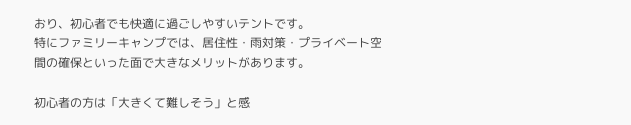おり、初心者でも快適に過ごしやすいテントです。
特にファミリーキャンプでは、居住性・雨対策・プライベート空間の確保といった面で大きなメリットがあります。

初心者の方は「大きくて難しそう」と感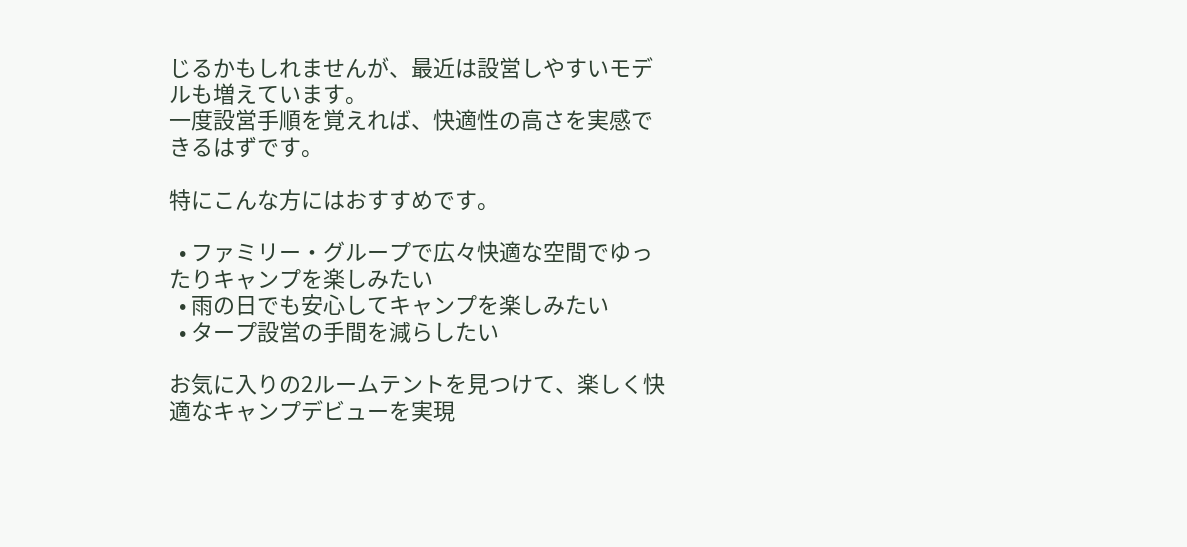じるかもしれませんが、最近は設営しやすいモデルも増えています。
一度設営手順を覚えれば、快適性の高さを実感できるはずです。

特にこんな方にはおすすめです。

  • ファミリー・グループで広々快適な空間でゆったりキャンプを楽しみたい
  • 雨の日でも安心してキャンプを楽しみたい
  • タープ設営の手間を減らしたい

お気に入りの2ルームテントを見つけて、楽しく快適なキャンプデビューを実現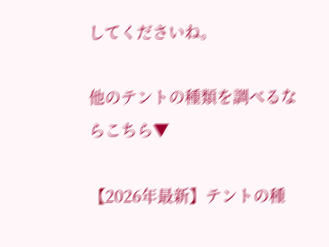してくださいね。

他のテントの種類を調べるならこちら▼

【2026年最新】テントの種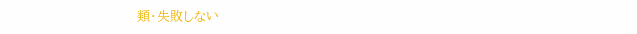類・失敗しない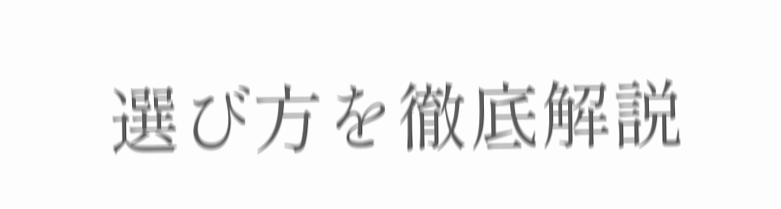選び方を徹底解説